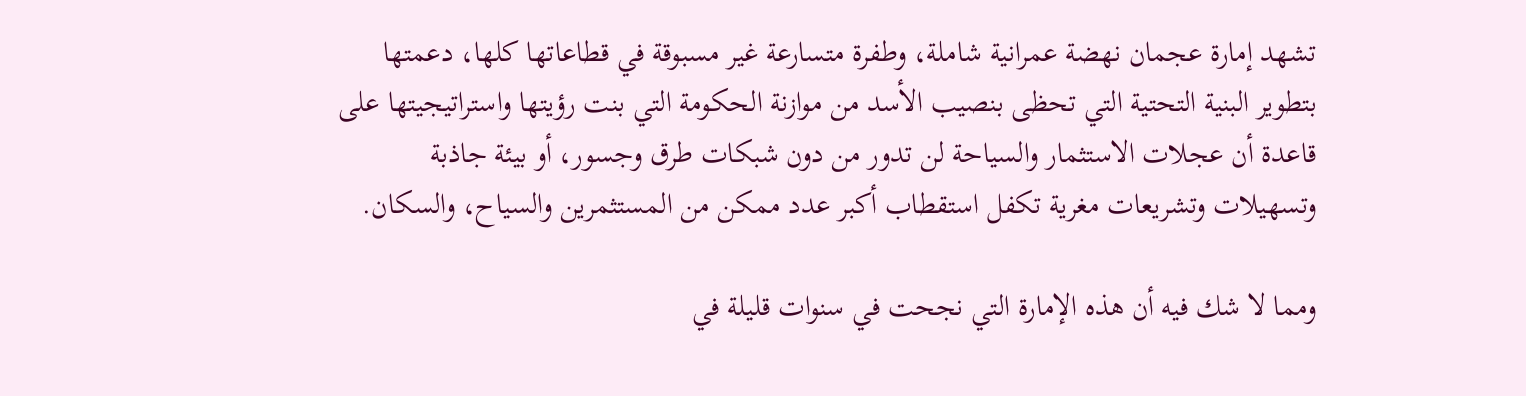تشهد إمارة عجمان نهضة عمرانية شاملة، وطفرة متسارعة غير مسبوقة في قطاعاتها كلها، دعمتها بتطوير البنية التحتية التي تحظى بنصيب الأسد من موازنة الحكومة التي بنت رؤيتها واستراتيجيتها على قاعدة أن عجلات الاستثمار والسياحة لن تدور من دون شبكات طرق وجسور، أو بيئة جاذبة وتسهيلات وتشريعات مغرية تكفل استقطاب أكبر عدد ممكن من المستثمرين والسياح، والسكان.

ومما لا شك فيه أن هذه الإمارة التي نجحت في سنوات قليلة في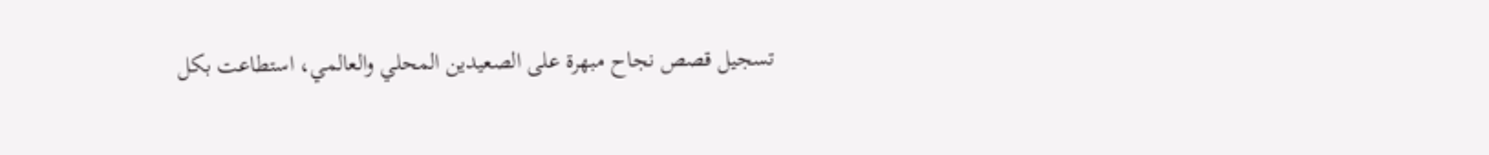تسجيل قصص نجاح مبهرة على الصعيدين المحلي والعالمي، استطاعت بكل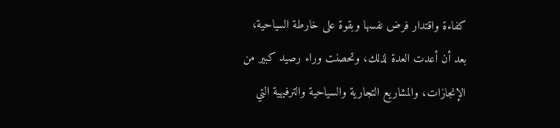كفاءة واقتدار فرض نفسها وبقوة على خارطة السياحية، بعد أن أعدت العدة لذلك، وتحصنت وراء رصيد كبير من الإنجازات، والمشاريع التجارية والسياحية والترفيهية التي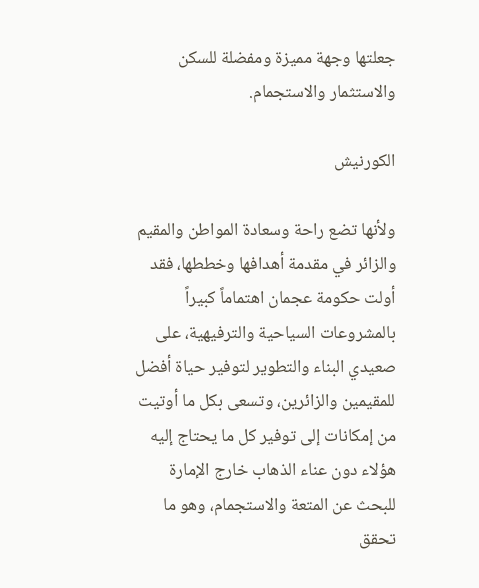جعلتها وجهة مميزة ومفضلة للسكن والاستثمار والاستجمام.

الكورنيش

ولأنها تضع راحة وسعادة المواطن والمقيم والزائر في مقدمة أهدافها وخططها، فقد أولت حكومة عجمان اهتماماً كبيراً بالمشروعات السياحية والترفيهية، على صعيدي البناء والتطوير لتوفير حياة أفضل للمقيمين والزائرين، وتسعى بكل ما أوتيت من إمكانات إلى توفير كل ما يحتاج إليه هؤلاء دون عناء الذهاب خارج الإمارة للبحث عن المتعة والاستجمام، وهو ما تحقق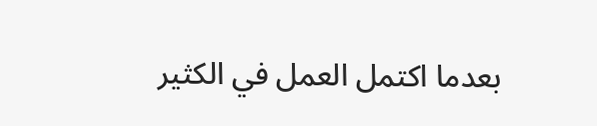بعدما اكتمل العمل في الكثير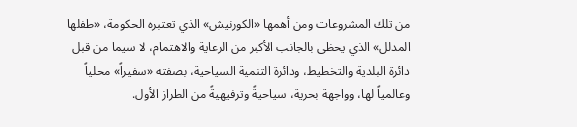من تلك المشروعات ومن أهمها «الكورنيش» الذي تعتبره الحكومة، «طفلها المدلل» الذي يحظى بالجانب الأكبر من الرعاية والاهتمام، لا سيما من قبل دائرة البلدية والتخطيط، ودائرة التنمية السياحية، بصفته «سفيراً» محلياً وعالمياً لها، وواجهة بحرية، سياحيةً وترفيهيةً من الطراز الأول.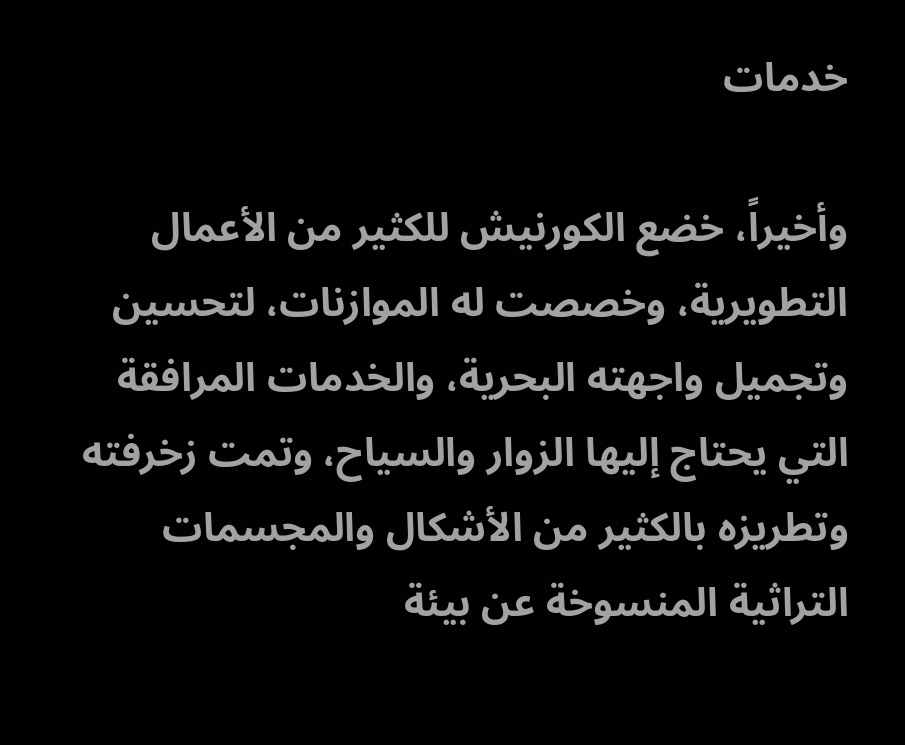خدمات

وأخيراً، خضع الكورنيش للكثير من الأعمال التطويرية، وخصصت له الموازنات، لتحسين وتجميل واجهته البحرية، والخدمات المرافقة التي يحتاج إليها الزوار والسياح، وتمت زخرفته وتطريزه بالكثير من الأشكال والمجسمات التراثية المنسوخة عن بيئة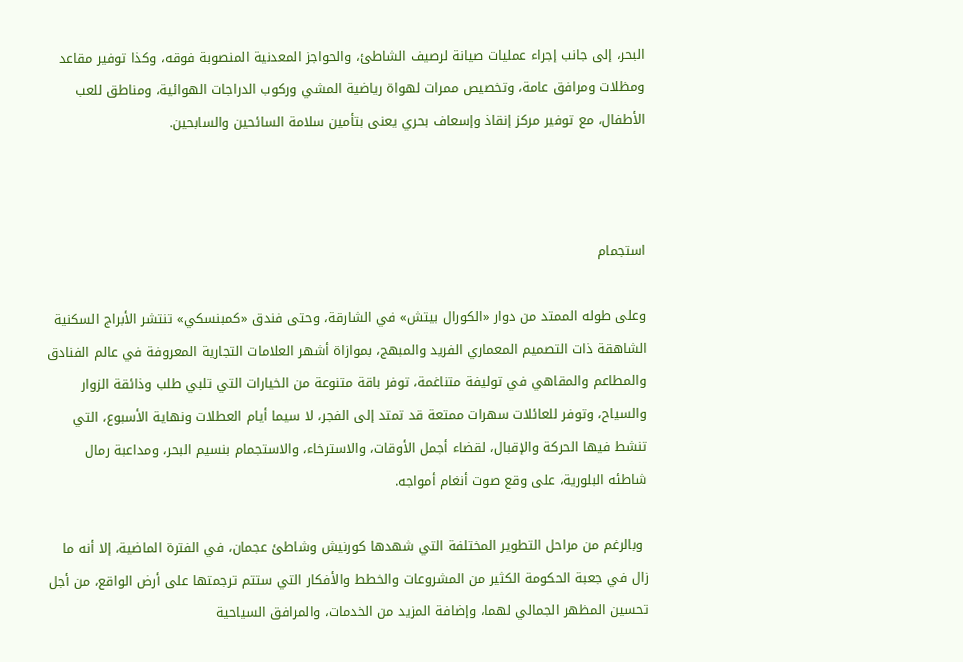البحر، إلى جانب إجراء عمليات صيانة لرصيف الشاطئ، والحواجز المعدنية المنصوبة فوقه، وكذا توفير مقاعد ومظلات ومرافق عامة، وتخصيص ممرات لهواة رياضية المشي وركوب الدراجات الهوائية، ومناطق للعب الأطفال، مع توفير مركز إنقاذ وإسعاف بحري يعنى بتأمين سلامة السائحين والسابحين.



استجمام

وعلى طوله الممتد من دوار «الكورال بيتش» في الشارقة، وحتى فندق «كمبنسكي» تنتشر الأبراج السكنية الشاهقة ذات التصميم المعماري الفريد والمبهج، بموازاة أشهر العلامات التجارية المعروفة في عالم الفنادق والمطاعم والمقاهي في توليفة متناغمة، توفر باقة متنوعة من الخيارات التي تلبي طلب وذائقة الزوار والسياح، وتوفر للعائلات سهرات ممتعة قد تمتد إلى الفجر، لا سيما أيام العطلات ونهاية الأسبوع، التي تنشط فيها الحركة والإقبال، لقضاء أجمل الأوقات، والاسترخاء، والاستجمام بنسيم البحر، ومداعبة رمال شاطئه البلورية، على وقع صوت أنغام أمواجه.

 وبالرغم من مراحل التطوير المختلفة التي شهدها كورنيش وشاطئ عجمان، في الفترة الماضية، إلا أنه ما زال في جعبة الحكومة الكثير من المشروعات والخطط والأفكار التي ستتم ترجمتها على أرض الواقع، من أجل تحسين المظهر الجمالي لهما، وإضافة المزيد من الخدمات، والمرافق السياحية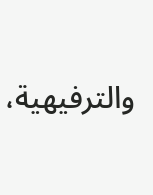والترفيهية،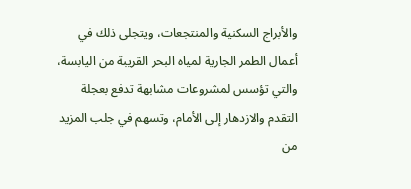والأبراج السكنية والمنتجعات، ويتجلى ذلك في أعمال الطمر الجارية لمياه البحر القريبة من اليابسة، والتي تؤسس لمشروعات مشابهة تدفع بعجلة التقدم والازدهار إلى الأمام، وتسهم في جلب المزيد من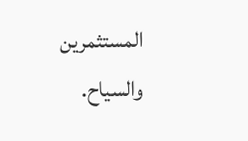المستثمرين والسياح.